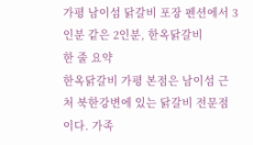가평 남이섬 닭갈비 포장 펜션에서 3인분 같은 2인분, 한옥닭갈비
한 줄 요약
한옥닭갈비 가평 본점은 남이섬 근처 북한강변에 있는 닭갈비 전문점이다. 가족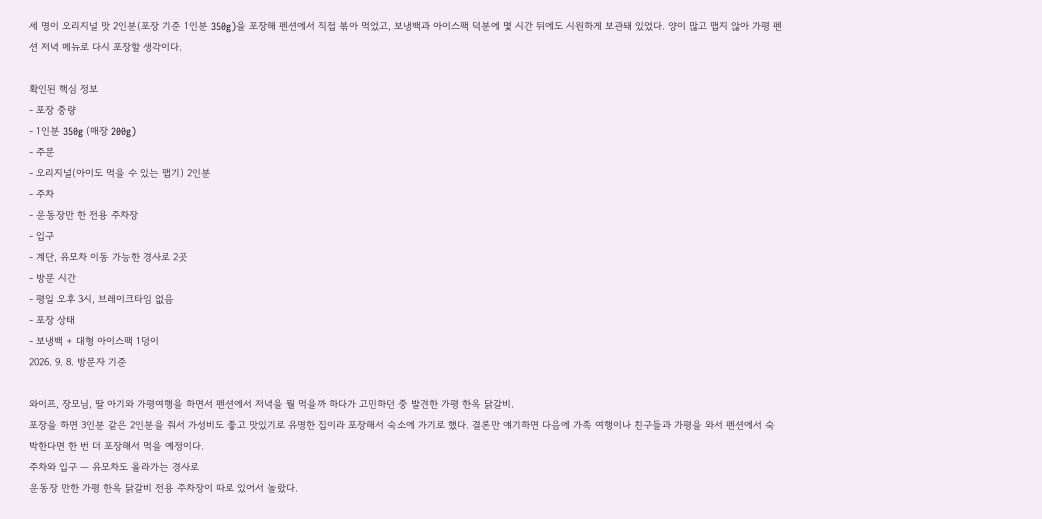세 명이 오리지널 맛 2인분(포장 기준 1인분 350g)을 포장해 펜션에서 직접 볶아 먹었고, 보냉백과 아이스팩 덕분에 몇 시간 뒤에도 시원하게 보관돼 있었다. 양이 많고 맵지 않아 가평 펜션 저녁 메뉴로 다시 포장할 생각이다.

확인된 핵심 정보
- 포장 중량
- 1인분 350g (매장 200g)
- 주문
- 오리지널(아이도 먹을 수 있는 맵기) 2인분
- 주차
- 운동장만 한 전용 주차장
- 입구
- 계단, 유모차 이동 가능한 경사로 2곳
- 방문 시간
- 평일 오후 3시, 브레이크타임 없음
- 포장 상태
- 보냉백 + 대형 아이스팩 1덩이
2026. 9. 8. 방문자 기준

와이프, 장모님, 딸 아기와 가평여행을 하면서 펜션에서 저녁을 뭘 먹을까 하다가 고민하던 중 발견한 가평 한옥 닭갈비.
포장을 하면 3인분 같은 2인분을 줘서 가성비도 좋고 맛있기로 유명한 집이라 포장해서 숙소에 가기로 했다. 결론만 얘기하면 다음에 가족 여행이나 친구들과 가평을 와서 펜션에서 숙박한다면 한 번 더 포장해서 먹을 예정이다.
주차와 입구 — 유모차도 올라가는 경사로
운동장 만한 가평 한옥 닭갈비 전용 주차장이 따로 있어서 놀랐다.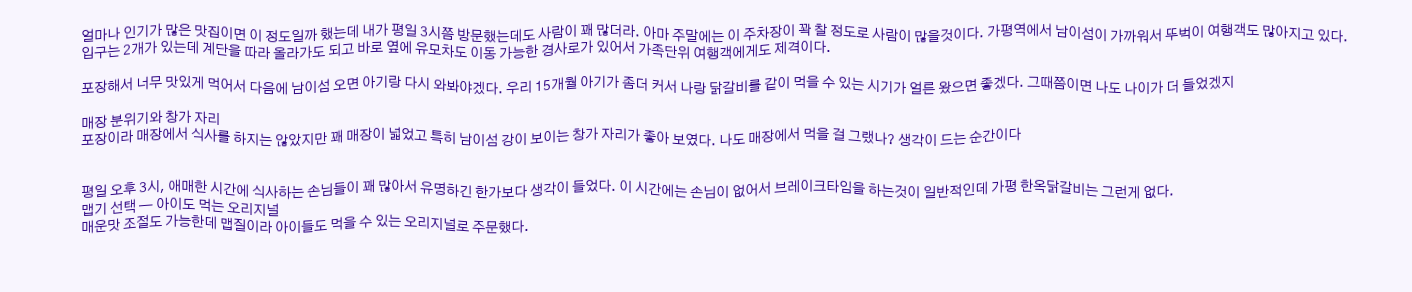얼마나 인기가 많은 맛집이면 이 정도일까 했는데 내가 평일 3시쯤 방문했는데도 사람이 꽤 많더라. 아마 주말에는 이 주차장이 꽉 찰 정도로 사람이 많을것이다. 가평역에서 남이섬이 가까워서 뚜벅이 여행객도 많아지고 있다.
입구는 2개가 있는데 계단을 따라 올라가도 되고 바로 옆에 유모차도 이동 가능한 경사로가 있어서 가족단위 여행객에게도 제격이다.

포장해서 너무 맛있게 먹어서 다음에 남이섬 오면 아기랑 다시 와봐야겠다. 우리 15개월 아기가 좀더 커서 나랑 닭갈비를 같이 먹을 수 있는 시기가 얼른 왔으면 좋겠다. 그때쯤이면 나도 나이가 더 들었겠지

매장 분위기와 창가 자리
포장이라 매장에서 식사를 하지는 않았지만 꽤 매장이 넓었고 특히 남이섬 강이 보이는 창가 자리가 좋아 보였다. 나도 매장에서 먹을 걸 그랬나? 생각이 드는 순간이다


평일 오후 3시, 애매한 시간에 식사하는 손님들이 꽤 많아서 유명하긴 한가보다 생각이 들었다. 이 시간에는 손님이 없어서 브레이크타임을 하는것이 일반적인데 가평 한옥닭갈비는 그런게 없다.
맵기 선택 — 아이도 먹는 오리지널
매운맛 조절도 가능한데 맵질이라 아이들도 먹을 수 있는 오리지널로 주문했다.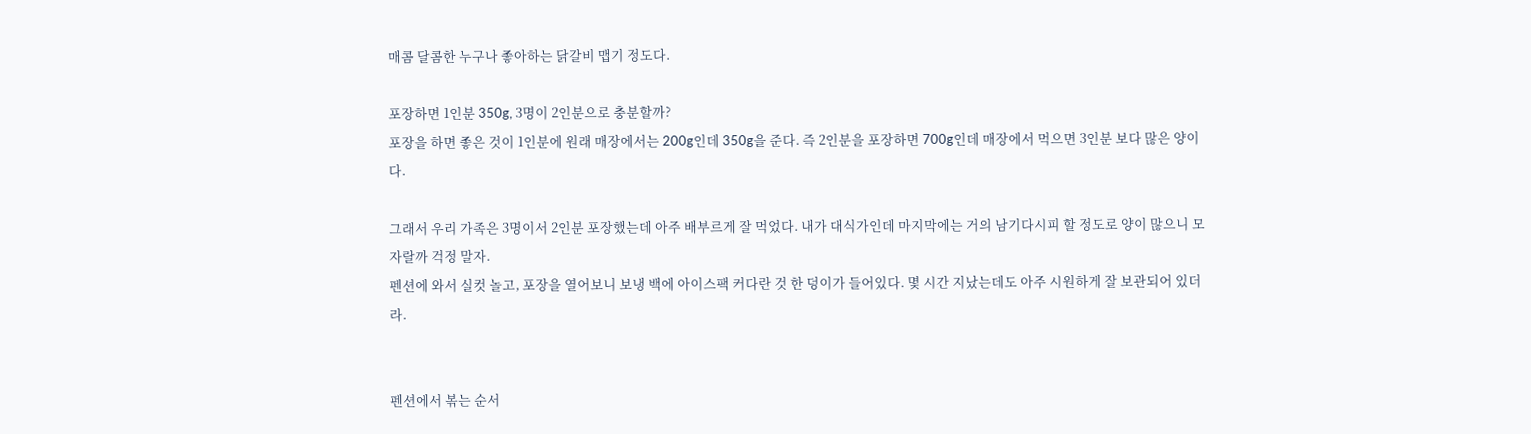매콤 달콤한 누구나 좋아하는 닭갈비 맵기 정도다.

포장하면 1인분 350g, 3명이 2인분으로 충분할까?
포장을 하면 좋은 것이 1인분에 원래 매장에서는 200g인데 350g을 준다. 즉 2인분을 포장하면 700g인데 매장에서 먹으면 3인분 보다 많은 양이다.

그래서 우리 가족은 3명이서 2인분 포장했는데 아주 배부르게 잘 먹었다. 내가 대식가인데 마지막에는 거의 남기다시피 할 정도로 양이 많으니 모자랄까 걱정 말자.
펜션에 와서 실컷 놀고, 포장을 열어보니 보냉 백에 아이스팩 커다란 것 한 덩이가 들어있다. 몇 시간 지났는데도 아주 시원하게 잘 보관되어 있더라.


펜션에서 볶는 순서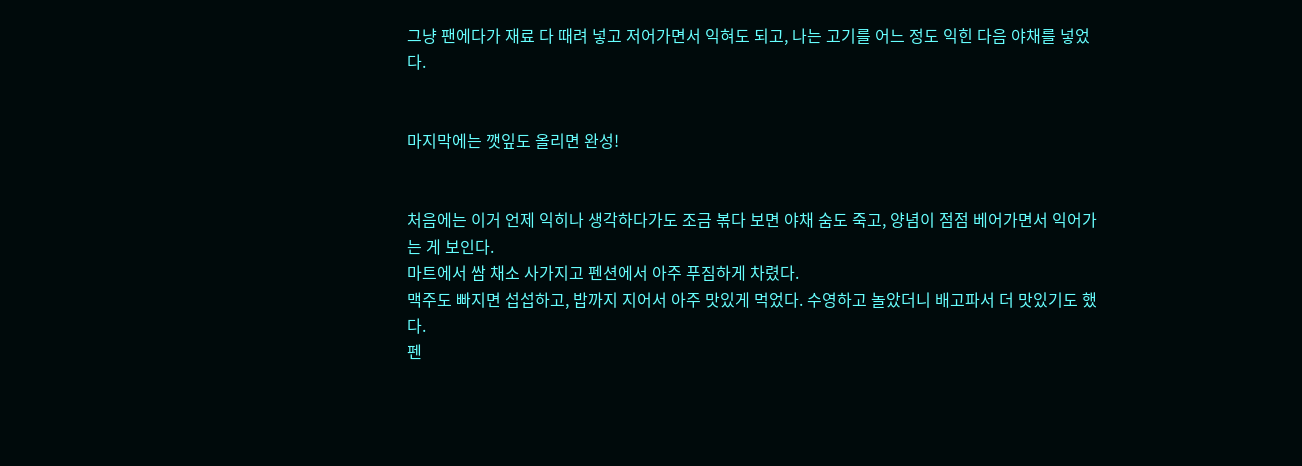그냥 팬에다가 재료 다 때려 넣고 저어가면서 익혀도 되고, 나는 고기를 어느 정도 익힌 다음 야채를 넣었다.


마지막에는 깻잎도 올리면 완성!


처음에는 이거 언제 익히나 생각하다가도 조금 볶다 보면 야채 숨도 죽고, 양념이 점점 베어가면서 익어가는 게 보인다.
마트에서 쌈 채소 사가지고 펜션에서 아주 푸짐하게 차렸다.
맥주도 빠지면 섭섭하고, 밥까지 지어서 아주 맛있게 먹었다. 수영하고 놀았더니 배고파서 더 맛있기도 했다.
펜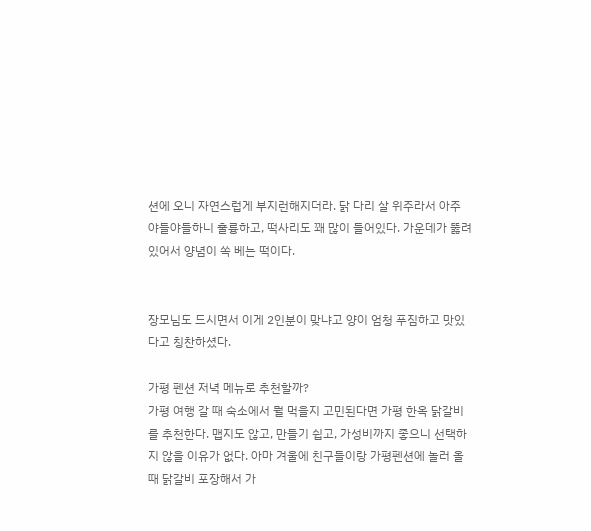션에 오니 자연스럽게 부지런해지더라. 닭 다리 살 위주라서 아주 야들야들하니 훌륭하고, 떡사리도 꽤 많이 들어있다. 가운데가 뚫려있어서 양념이 쏙 베는 떡이다.


장모님도 드시면서 이게 2인분이 맞냐고 양이 엄청 푸짐하고 맛있다고 칭찬하셨다.

가평 펜션 저녁 메뉴로 추천할까?
가평 여행 갈 때 숙소에서 뭘 먹을지 고민된다면 가평 한옥 닭갈비를 추천한다. 맵지도 않고, 만들기 쉽고, 가성비까지 좋으니 선택하지 않을 이유가 없다. 아마 겨울에 친구들이랑 가평펜션에 놀러 올 때 닭갈비 포장해서 가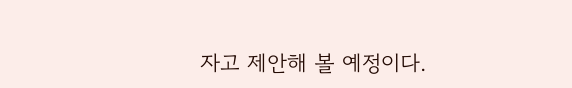자고 제안해 볼 예정이다.